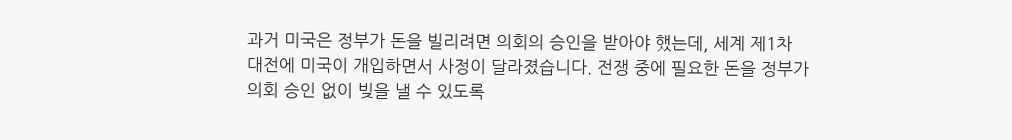과거 미국은 정부가 돈을 빌리려면 의회의 승인을 받아야 했는데, 세계 제1차 대전에 미국이 개입하면서 사정이 달라졌습니다. 전쟁 중에 필요한 돈을 정부가 의회 승인 없이 빚을 낼 수 있도록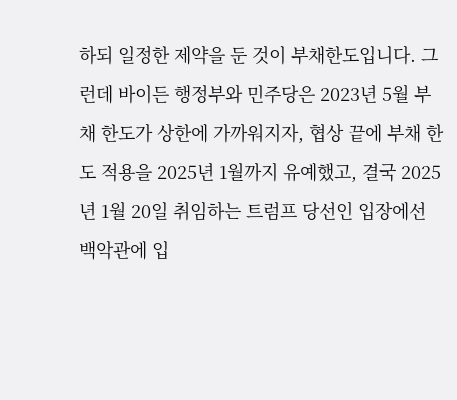하되 일정한 제약을 둔 것이 부채한도입니다. 그런데 바이든 행정부와 민주당은 2023년 5월 부채 한도가 상한에 가까워지자, 협상 끝에 부채 한도 적용을 2025년 1월까지 유예했고, 결국 2025년 1월 20일 취임하는 트럼프 당선인 입장에선 백악관에 입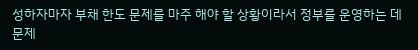성하자마자 부채 한도 문제를 마주 해야 할 상황이라서 정부를 운영하는 데 문제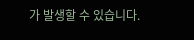가 발생할 수 있습니다.